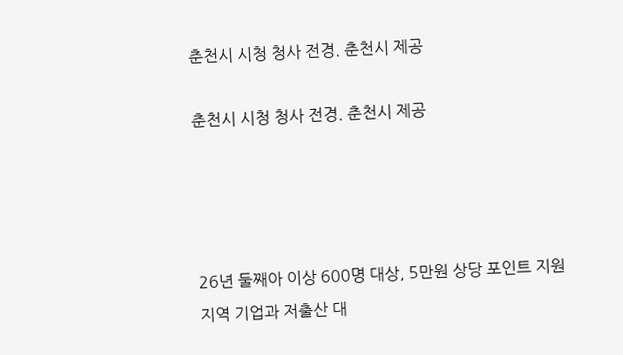춘천시 시청 청사 전경. 춘천시 제공

춘천시 시청 청사 전경. 춘천시 제공




26년 둘째아 이상 600명 대상, 5만원 상당 포인트 지원
지역 기업과 저출산 대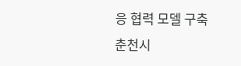응 협력 모델 구축
춘천시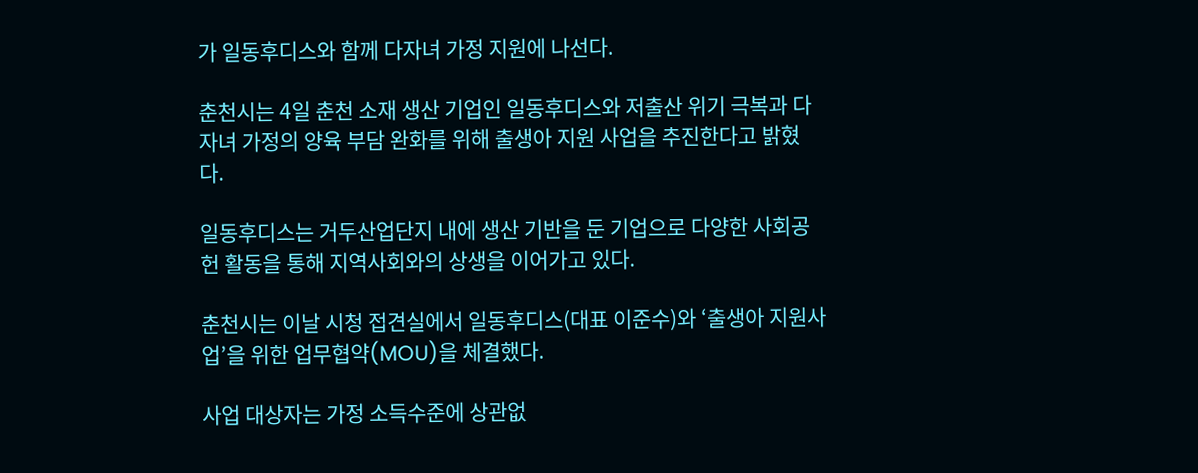가 일동후디스와 함께 다자녀 가정 지원에 나선다.

춘천시는 4일 춘천 소재 생산 기업인 일동후디스와 저출산 위기 극복과 다자녀 가정의 양육 부담 완화를 위해 출생아 지원 사업을 추진한다고 밝혔다.

일동후디스는 거두산업단지 내에 생산 기반을 둔 기업으로 다양한 사회공헌 활동을 통해 지역사회와의 상생을 이어가고 있다.

춘천시는 이날 시청 접견실에서 일동후디스(대표 이준수)와 ‘출생아 지원사업’을 위한 업무협약(MOU)을 체결했다.

사업 대상자는 가정 소득수준에 상관없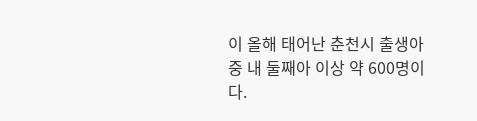이 올해 태어난 춘천시 출생아 중 내 둘째아 이상 약 600명이다.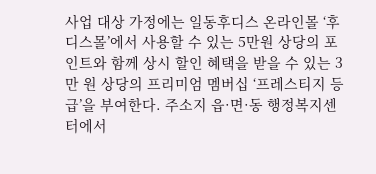사업 대상 가정에는 일동후디스 온라인몰 ‘후디스몰’에서 사용할 수 있는 5만원 상당의 포인트와 함께 상시 할인 혜택을 받을 수 있는 3만 원 상당의 프리미엄 멤버십 ‘프레스티지 등급’을 부여한다. 주소지 읍·면·동 행정복지센터에서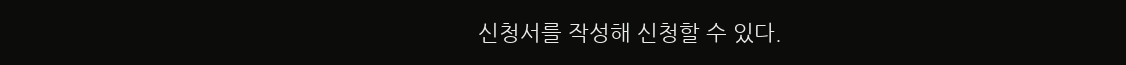신청서를 작성해 신청할 수 있다.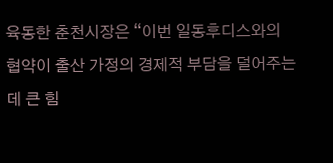육동한 춘천시장은 “이번 일동후디스와의 협약이 출산 가정의 경제적 부담을 덜어주는 데 큰 힘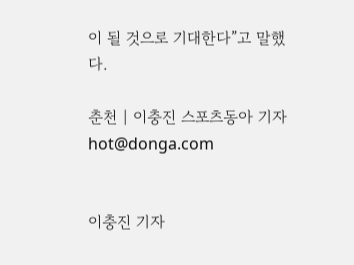이 될 것으로 기대한다”고 말했다.

춘천 | 이충진 스포츠동아 기자 hot@donga.com


이충진 기자